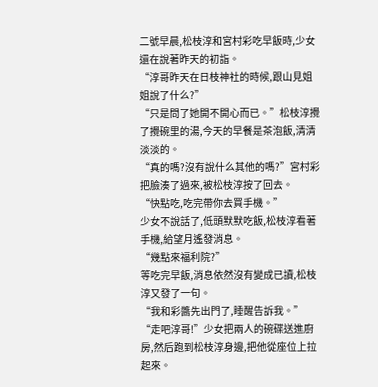二號早晨,松枝淳和宮村彩吃早飯時,少女還在說著昨天的初詣。
“淳哥昨天在日枝神社的時候,跟山見姐姐說了什么?”
“只是問了她開不開心而已。”松枝淳攪了攪碗里的湯,今天的早餐是茶泡飯,清清淡淡的。
“真的嗎?沒有說什么其他的嗎?”宮村彩把臉湊了過來,被松枝淳按了回去。
“快點吃,吃完帶你去買手機。”
少女不說話了,低頭默默吃飯,松枝淳看著手機,給望月遙發消息。
“幾點來福利院?”
等吃完早飯,消息依然沒有變成已讀,松枝淳又發了一句。
“我和彩醬先出門了,睡醒告訴我。”
“走吧淳哥!”少女把兩人的碗碟送進廚房,然后跑到松枝淳身邊,把他從座位上拉起來。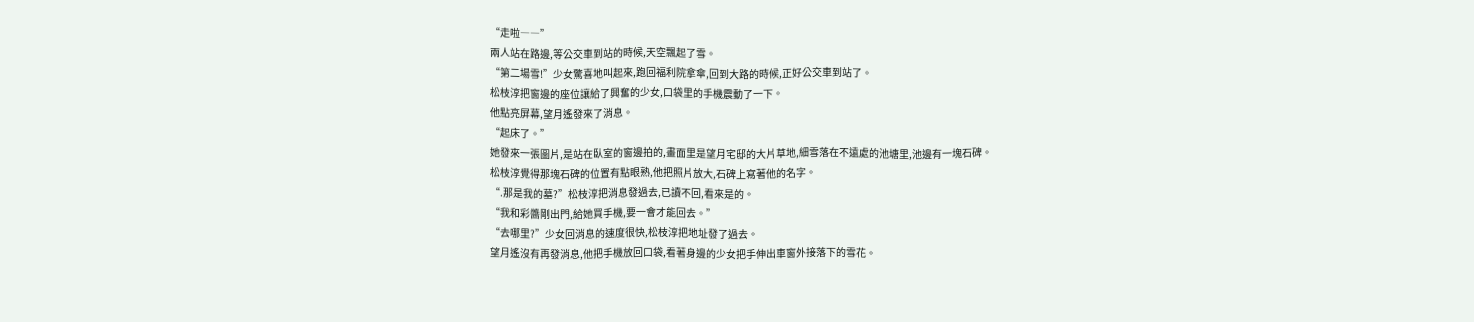“走啦――”
兩人站在路邊,等公交車到站的時候,天空飄起了雪。
“第二場雪!”少女驚喜地叫起來,跑回福利院拿傘,回到大路的時候,正好公交車到站了。
松枝淳把窗邊的座位讓給了興奮的少女,口袋里的手機震動了一下。
他點亮屏幕,望月遙發來了消息。
“起床了。”
她發來一張圖片,是站在臥室的窗邊拍的,畫面里是望月宅邸的大片草地,細雪落在不遠處的池塘里,池邊有一塊石碑。
松枝淳覺得那塊石碑的位置有點眼熟,他把照片放大,石碑上寫著他的名字。
“.那是我的墓?”松枝淳把消息發過去,已讀不回,看來是的。
“我和彩醬剛出門,給她買手機,要一會才能回去。”
“去哪里?”少女回消息的速度很快,松枝淳把地址發了過去。
望月遙沒有再發消息,他把手機放回口袋,看著身邊的少女把手伸出車窗外接落下的雪花。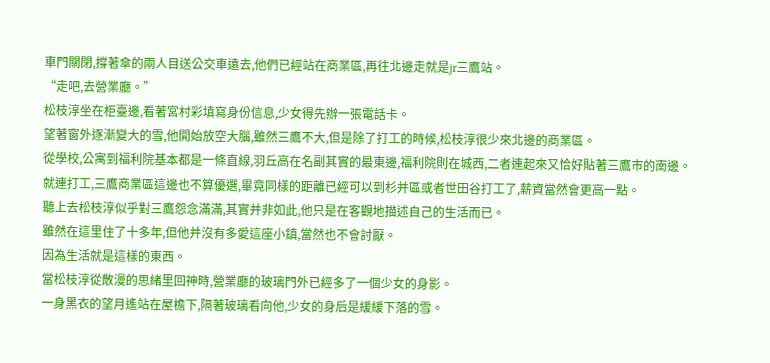車門關閉,撐著傘的兩人目送公交車遠去,他們已經站在商業區,再往北邊走就是jr三鷹站。
“走吧,去營業廳。”
松枝淳坐在柜臺邊,看著宮村彩填寫身份信息,少女得先辦一張電話卡。
望著窗外逐漸變大的雪,他開始放空大腦,雖然三鷹不大,但是除了打工的時候,松枝淳很少來北邊的商業區。
從學校,公寓到福利院基本都是一條直線,羽丘高在名副其實的最東邊,福利院則在城西,二者連起來又恰好貼著三鷹市的南邊。
就連打工,三鷹商業區這邊也不算優選,畢竟同樣的距離已經可以到杉并區或者世田谷打工了,薪資當然會更高一點。
聽上去松枝淳似乎對三鷹怨念滿滿,其實并非如此,他只是在客觀地描述自己的生活而已。
雖然在這里住了十多年,但他并沒有多愛這座小鎮,當然也不會討厭。
因為生活就是這樣的東西。
當松枝淳從散漫的思緒里回神時,營業廳的玻璃門外已經多了一個少女的身影。
一身黑衣的望月遙站在屋檐下,隔著玻璃看向他,少女的身后是緩緩下落的雪。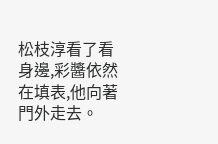松枝淳看了看身邊,彩醬依然在填表,他向著門外走去。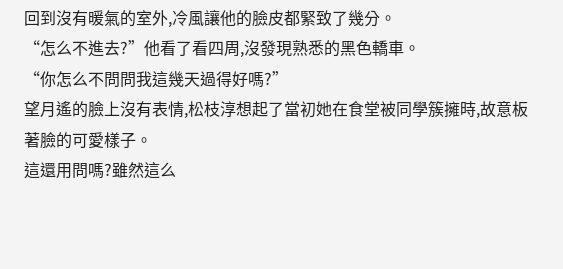回到沒有暖氣的室外,冷風讓他的臉皮都緊致了幾分。
“怎么不進去?”他看了看四周,沒發現熟悉的黑色轎車。
“你怎么不問問我這幾天過得好嗎?”
望月遙的臉上沒有表情,松枝淳想起了當初她在食堂被同學簇擁時,故意板著臉的可愛樣子。
這還用問嗎?雖然這么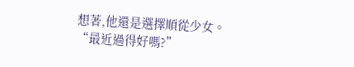想著,他還是選擇順從少女。
“最近過得好嗎?”